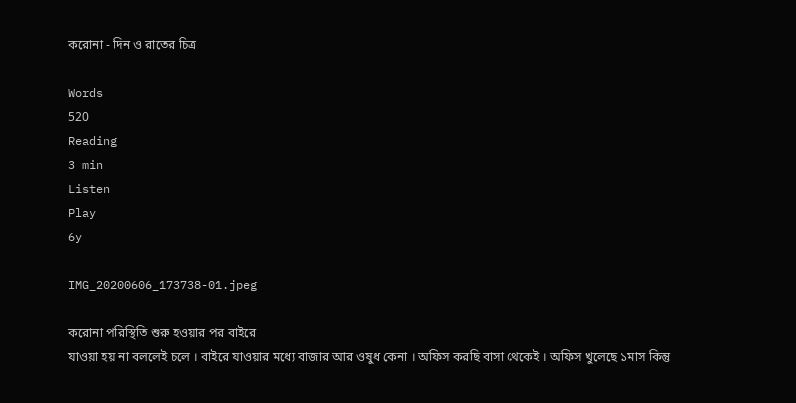করোনা - দিন ও রাতের চিত্র

Words
520
Reading
3 min
Listen
Play
6y

IMG_20200606_173738-01.jpeg

করোনা পরিস্থিতি শুরু হওয়ার পর বাইরে
যাওয়া হয় না বললেই চলে । বাইরে যাওয়ার মধ্যে বাজার আর ওষুধ কেনা । অফিস করছি বাসা থেকেই । অফিস খুলেছে ১মাস কিন্তু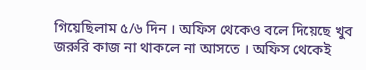গিয়েছিলাম ৫/৬ দিন । অফিস থেকেও বলে দিয়েছে খুব জরুরি কাজ না থাকলে না আসতে । অফিস থেকেই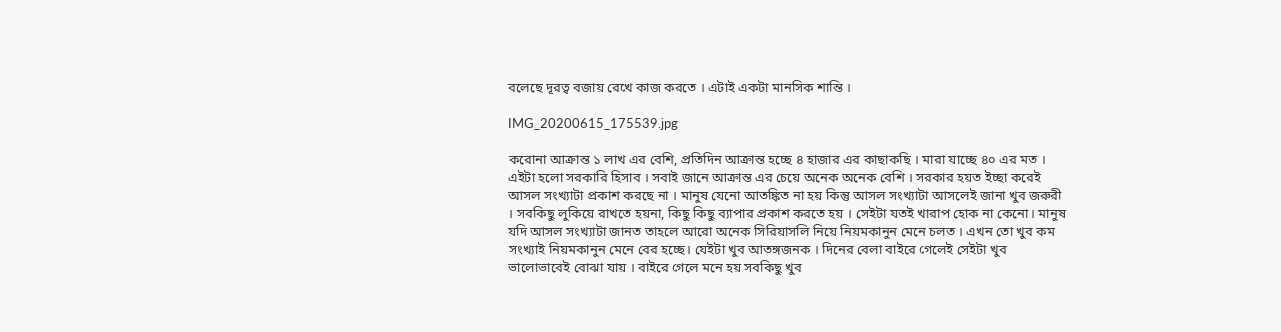বলেছে দূরত্ব বজায় রেখে কাজ করতে । এটাই একটা মানসিক শান্তি ।

IMG_20200615_175539.jpg

করোনা আক্রান্ত ১ লাখ এর বেশি, প্রতিদিন আক্রান্ত হচ্ছে ৪ হাজার এর কাছাকছি । মারা যাচ্ছে ৪০ এর মত । এইটা হলো সরকারি হিসাব । সবাই জানে আক্রান্ত এর চেয়ে অনেক অনেক বেশি । সরকার হয়ত ইচ্ছা করেই আসল সংখ্যাটা প্রকাশ করছে না । মানুষ যেনো আতঙ্কিত না হয় কিন্তু আসল সংখ্যাটা আসলেই জানা খুব জরুরী । সবকিছু লুকিয়ে রাখতে হয়না, কিছু কিছু ব্যাপার প্রকাশ করতে হয় । সেইটা যতই খারাপ হোক না কেনো। মানুষ যদি আসল সংখ্যাটা জানত তাহলে আরো অনেক সিরিয়াসলি নিয়ে নিয়মকানুন মেনে চলত । এখন তো খুব কম সংখ্যাই নিয়মকানুন মেনে বের হচ্ছে। যেইটা খুব আতঙ্গজনক । দিনের বেলা বাইরে গেলেই সেইটা খুব ভালোভাবেই বোঝা যায় । বাইরে গেলে মনে হয় সবকিছু খুব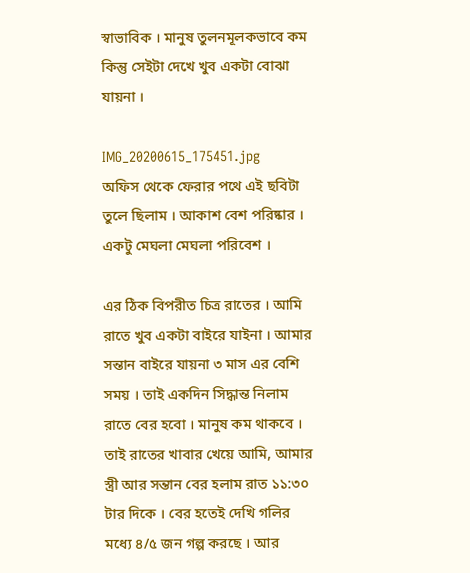স্বাভাবিক । মানুষ তুলনমূলকভাবে কম কিন্তু সেইটা দেখে খুব একটা বোঝা যায়না ।

IMG_20200615_175451.jpg
অফিস থেকে ফেরার পথে এই ছবিটা তুলে ছিলাম । আকাশ বেশ পরিষ্কার । একটু মেঘলা মেঘলা পরিবেশ ।

এর ঠিক বিপরীত চিত্র রাতের । আমি রাতে খুব একটা বাইরে যাইনা । আমার সন্তান বাইরে যায়না ৩ মাস এর বেশি সময় । তাই একদিন সিদ্ধান্ত নিলাম রাতে বের হবো । মানুষ কম থাকবে । তাই রাতের খাবার খেয়ে আমি, আমার স্ত্রী আর সন্তান বের হলাম রাত ১১:৩০ টার দিকে । বের হতেই দেখি গলির মধ্যে ৪/৫ জন গল্প করছে । আর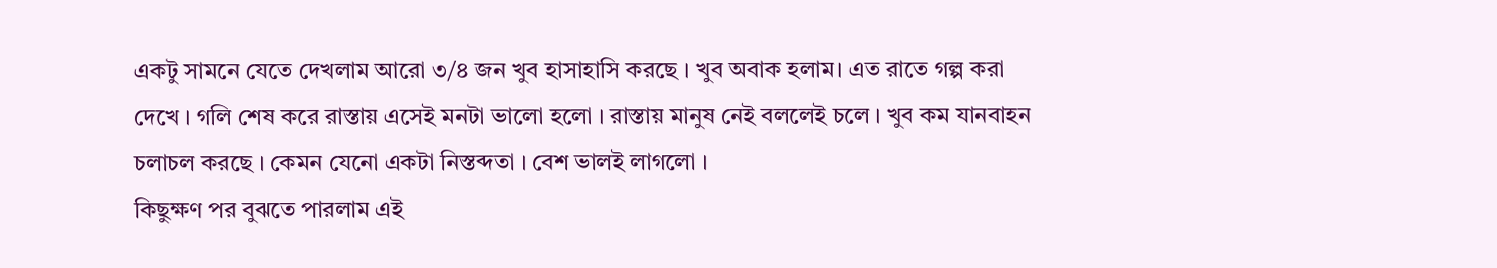একটু সামনে যেতে দেখলাম আরো ৩/৪ জন খুব হাসাহাসি করছে । খুব অবাক হলাম। এত রাতে গল্প করা দেখে । গলি শেষ করে রাস্তায় এসেই মনটা ভালো হলো । রাস্তায় মানুষ নেই বললেই চলে । খুব কম যানবাহন চলাচল করছে । কেমন যেনো একটা নিস্তব্দতা । বেশ ভালই লাগলো ।
কিছুক্ষণ পর বুঝতে পারলাম এই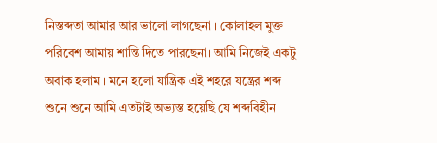নিস্তব্দতা আমার আর ভালো লাগছেনা । কোলাহল মুক্ত পরিবেশ আমায় শান্তি দিতে পারছেনা। আমি নিজেই একটু অবাক হলাম । মনে হলো যান্ত্রিক এই শহরে যন্ত্রের শব্দ শুনে শুনে আমি এতটাই অভ্যস্ত হয়েছি যে শব্দবিহীন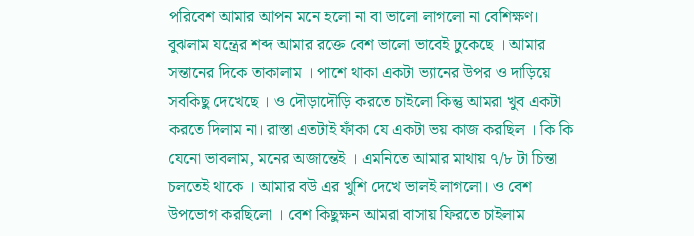পরিবেশ আমার আপন মনে হলো না বা ভালো লাগলো না বেশিক্ষণ। বুঝলাম যন্ত্রের শব্দ আমার রক্তে বেশ ভালো ভাবেই ঢুকেছে । আমার সন্তানের দিকে তাকালাম । পাশে থাকা একটা ভ্যানের উপর ও দাড়িয়ে সবকিছু দেখেছে । ও দৌড়াদৌড়ি করতে চাইলো কিন্তু আমরা খুব একটা করতে দিলাম না। রাস্তা এতটাই ফাঁকা যে একটা ভয় কাজ করছিল । কি কি যেনো ভাবলাম, মনের অজান্তেই । এমনিতে আমার মাথায় ৭/৮ টা চিন্তা চলতেই থাকে । আমার বউ এর খুশি দেখে ভালই লাগলো। ও বেশ উপভোগ করছিলো । বেশ কিছুক্ষন আমরা বাসায় ফিরতে চাইলাম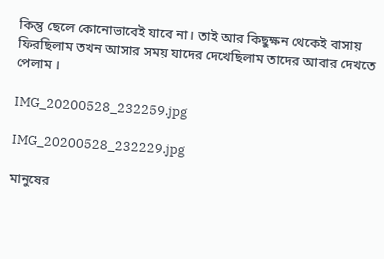কিন্তু ছেলে কোনোভাবেই যাবে না। তাই আর কিছুক্ষন থেকেই বাসায় ফিরছিলাম তখন আসার সময় যাদের দেখেছিলাম তাদের আবার দেখতে পেলাম ।

IMG_20200528_232259.jpg

IMG_20200528_232229.jpg

মানুষের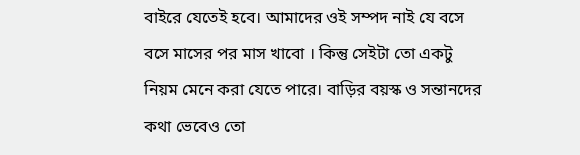বাইরে যেতেই হবে। আমাদের ওই সম্পদ নাই যে বসে বসে মাসের পর মাস খাবো । কিন্তু সেইটা তো একটু নিয়ম মেনে করা যেতে পারে। বাড়ির বয়স্ক ও সন্তানদের কথা ভেবেও তো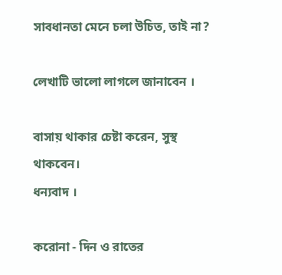সাবধানতা মেনে চলা উচিত, তাই না?

লেখাটি ভালো লাগলে জানাবেন ।

বাসায় থাকার চেষ্টা করেন, সুস্থ থাকবেন।
ধন্যবাদ ।

করোনা - দিন ও রাতের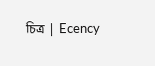চিত্র | Ecency